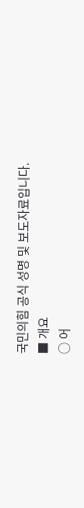국민의힘 공식 성명 및 보도자료입니다.
■ 개요
○ 어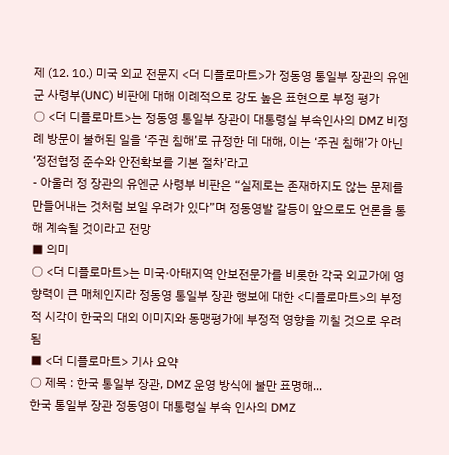제 (12. 10.) 미국 외교 전문지 <더 디플로마트>가 정동영 통일부 장관의 유엔군 사령부(UNC) 비판에 대해 이례적으로 강도 높은 표현으로 부정 평가
○ <더 디플로마트>는 정동영 통일부 장관이 대통령실 부속인사의 DMZ 비정례 방문이 불허된 일을 ‘주권 침해’로 규정한 데 대해, 이는 ‘주권 침해’가 아닌 ‘정전협정 준수와 안전확보를 기본 절차’라고
- 아울러 정 장관의 유엔군 사령부 비판은 “실제로는 존재하지도 않는 문제를 만들어내는 것처럼 보일 우려가 있다”며 정동영발 갈등이 앞으로도 언론을 통해 계속될 것이라고 전망
■ 의미
○ <더 디플로마트>는 미국·아태지역 안보전문가를 비롯한 각국 외교가에 영향력이 큰 매체인지라 정동영 통일부 장관 행보에 대한 <디플로마트>의 부정적 시각이 한국의 대외 이미지와 동맹평가에 부정적 영향을 끼칠 것으로 우려됨
■ <더 디플로마트> 기사 요약
○ 제목 : 한국 통일부 장관, DMZ 운영 방식에 불만 표명해...
한국 통일부 장관 정동영이 대통령실 부속 인사의 DMZ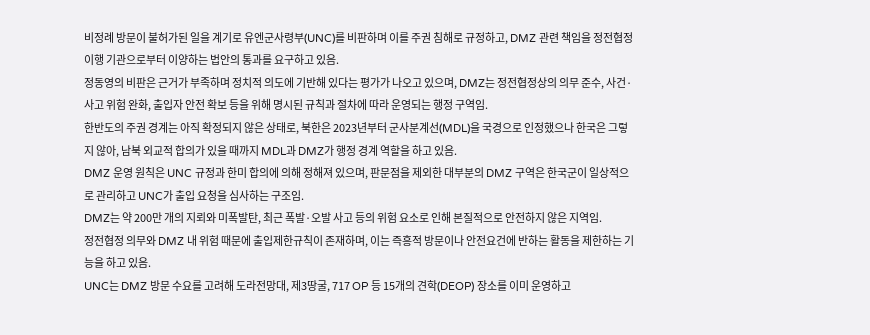비정례 방문이 불허가된 일을 계기로 유엔군사령부(UNC)를 비판하며 이를 주권 침해로 규정하고, DMZ 관련 책임을 정전협정 이행 기관으로부터 이양하는 법안의 통과를 요구하고 있음.
정동영의 비판은 근거가 부족하며 정치적 의도에 기반해 있다는 평가가 나오고 있으며, DMZ는 정전협정상의 의무 준수, 사건·사고 위험 완화, 출입자 안전 확보 등을 위해 명시된 규칙과 절차에 따라 운영되는 행정 구역임.
한반도의 주권 경계는 아직 확정되지 않은 상태로, 북한은 2023년부터 군사분계선(MDL)을 국경으로 인정했으나 한국은 그렇지 않아, 남북 외교적 합의가 있을 때까지 MDL과 DMZ가 행정 경계 역할을 하고 있음.
DMZ 운영 원칙은 UNC 규정과 한미 합의에 의해 정해져 있으며, 판문점을 제외한 대부분의 DMZ 구역은 한국군이 일상적으로 관리하고 UNC가 출입 요청을 심사하는 구조임.
DMZ는 약 200만 개의 지뢰와 미폭발탄, 최근 폭발·오발 사고 등의 위험 요소로 인해 본질적으로 안전하지 않은 지역임.
정전협정 의무와 DMZ 내 위험 때문에 출입제한규칙이 존재하며, 이는 즉흥적 방문이나 안전요건에 반하는 활동을 제한하는 기능을 하고 있음.
UNC는 DMZ 방문 수요를 고려해 도라전망대, 제3땅굴, 717 OP 등 15개의 견학(DEOP) 장소를 이미 운영하고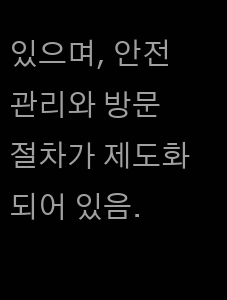있으며, 안전 관리와 방문 절차가 제도화되어 있음.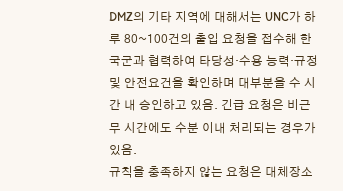DMZ의 기타 지역에 대해서는 UNC가 하루 80~100건의 출입 요청을 접수해 한국군과 협력하여 타당성·수용 능력·규정 및 안전요건을 확인하며 대부분을 수 시간 내 승인하고 있음. 긴급 요청은 비근무 시간에도 수분 이내 처리되는 경우가 있음.
규칙을 충족하지 않는 요청은 대체장소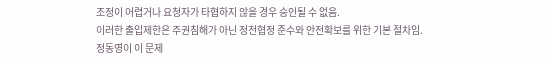조정이 어렵거나 요청자가 타협하지 않을 경우 승인될 수 없음.
이러한 출입제한은 주권침해가 아닌 정전협정 준수와 안전확보를 위한 기본 절차임.
정동영이 이 문제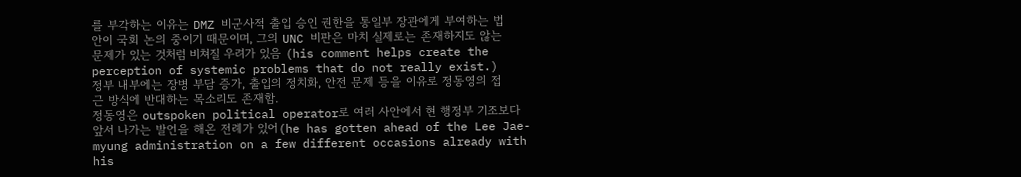를 부각하는 이유는 DMZ 비군사적 출입 승인 권한을 통일부 장관에게 부여하는 법안이 국회 논의 중이기 때문이며, 그의 UNC 비판은 마치 실제로는 존재하지도 않는 문제가 있는 것처럼 비쳐질 우려가 있음 (his comment helps create the perception of systemic problems that do not really exist.)
정부 내부에는 장병 부담 증가, 출입의 정치화, 안전 문제 등을 이유로 정동영의 접근 방식에 반대하는 목소리도 존재함.
정동영은 outspoken political operator로 여러 사안에서 현 행정부 기조보다 앞서 나가는 발언을 해온 전례가 있어(he has gotten ahead of the Lee Jae-myung administration on a few different occasions already with his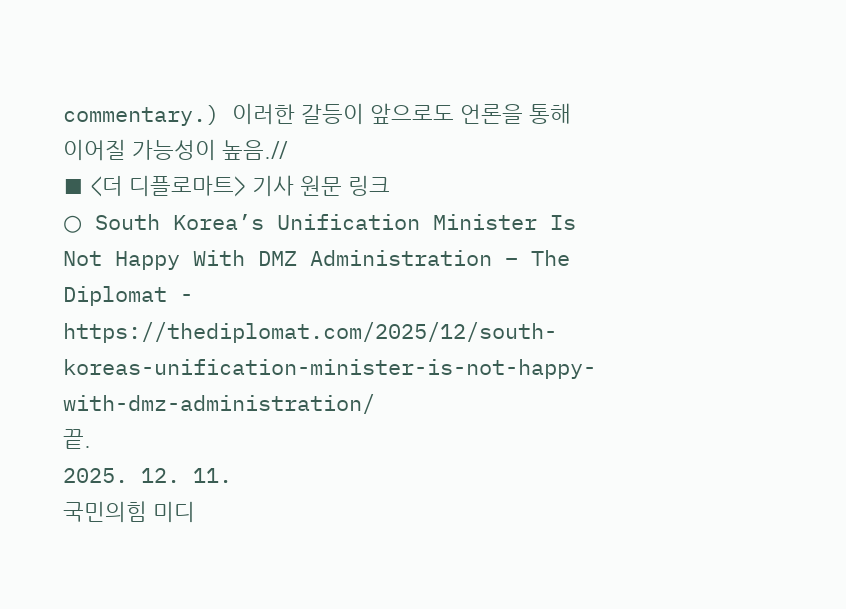commentary.) 이러한 갈등이 앞으로도 언론을 통해 이어질 가능성이 높음.//
■ <더 디플로마트> 기사 원문 링크
○ South Korea’s Unification Minister Is Not Happy With DMZ Administration – The Diplomat - https://thediplomat.com/2025/12/south-koreas-unification-minister-is-not-happy-with-dmz-administration/
끝.
2025. 12. 11.
국민의힘 미디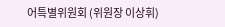어특별위원회 (위원장 이상휘)